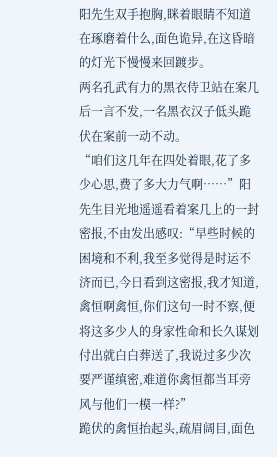阳先生双手抱胸,眯着眼睛不知道在琢磨着什么,面色诡异,在这昏暗的灯光下慢慢来回踱步。
两名孔武有力的黑衣侍卫站在案几后一言不发,一名黑衣汉子低头跪伏在案前一动不动。
“咱们这几年在四处着眼,花了多少心思,费了多大力气啊……”阳先生目光地遥遥看着案几上的一封密报,不由发出感叹:“早些时候的困境和不利,我至多觉得是时运不济而已,今日看到这密报,我才知道,禽恒啊禽恒,你们这句一时不察,便将这多少人的身家性命和长久谋划付出就白白葬送了,我说过多少次要严谨缜密,难道你禽恒都当耳旁风与他们一模一样?”
跪伏的禽恒抬起头,疏眉阔目,面色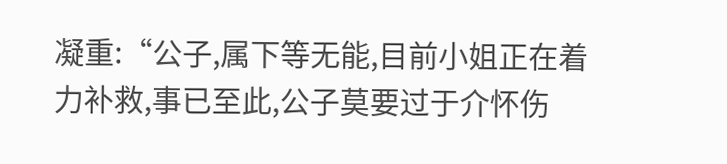凝重:“公子,属下等无能,目前小姐正在着力补救,事已至此,公子莫要过于介怀伤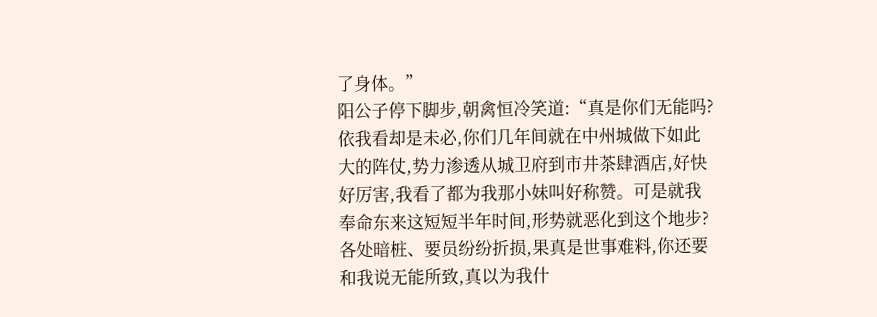了身体。”
阳公子停下脚步,朝禽恒冷笑道:“真是你们无能吗?依我看却是未必,你们几年间就在中州城做下如此大的阵仗,势力渗透从城卫府到市井茶肆酒店,好快好厉害,我看了都为我那小妹叫好称赞。可是就我奉命东来这短短半年时间,形势就恶化到这个地步?各处暗桩、要员纷纷折损,果真是世事难料,你还要和我说无能所致,真以为我什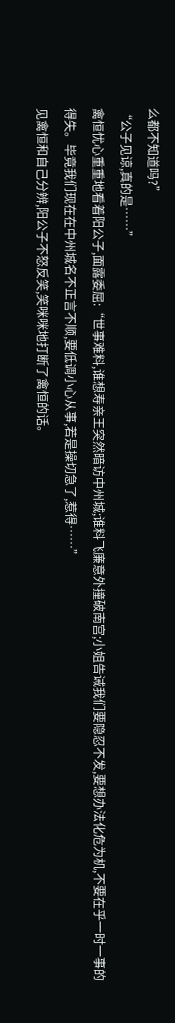么都不知道吗?”
“公子见谅,真的是……”
禽恒忧心重重地看着阳公子,面露委屈:“世事难料,谁想寿亲王突然暗访中州城;谁料飞廉意外撞破南宫;小姐告诫我们要隐忍不发,要想办法化危为机,不要在乎一时一事的得失。毕竟我们现在在中州城名不正言不顺,要低调小心从事,若是操切急了,惹得……”
见禽恒和自己分辨,阳公子不怒反笑,笑咪咪地打断了禽恒的话。